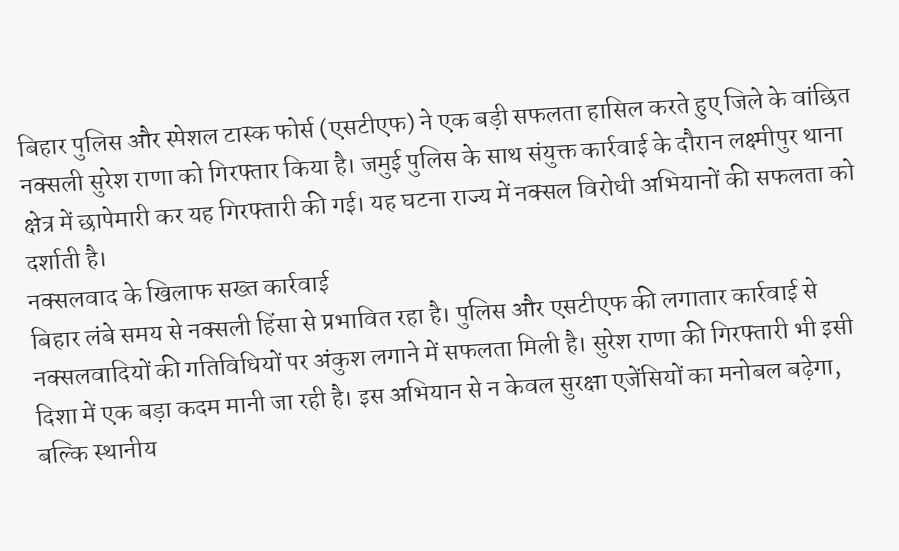बिहार पुलिस और स्पेशल टास्क फोर्स (एसटीएफ) ने एक बड़ी सफलता हासिल करते हुए जिले के वांछित नक्सली सुरेश राणा को गिरफ्तार किया है। जमुई पुलिस के साथ संयुक्त कार्रवाई के दौरान लक्ष्मीपुर थाना क्षेत्र में छापेमारी कर यह गिरफ्तारी की गई। यह घटना राज्य में नक्सल विरोधी अभियानों की सफलता को दर्शाती है।
नक्सलवाद के खिलाफ सख्त कार्रवाई
बिहार लंबे समय से नक्सली हिंसा से प्रभावित रहा है। पुलिस और एसटीएफ की लगातार कार्रवाई से नक्सलवादियों की गतिविधियों पर अंकुश लगाने में सफलता मिली है। सुरेश राणा की गिरफ्तारी भी इसी दिशा में एक बड़ा कदम मानी जा रही है। इस अभियान से न केवल सुरक्षा एजेंसियों का मनोबल बढ़ेगा, बल्कि स्थानीय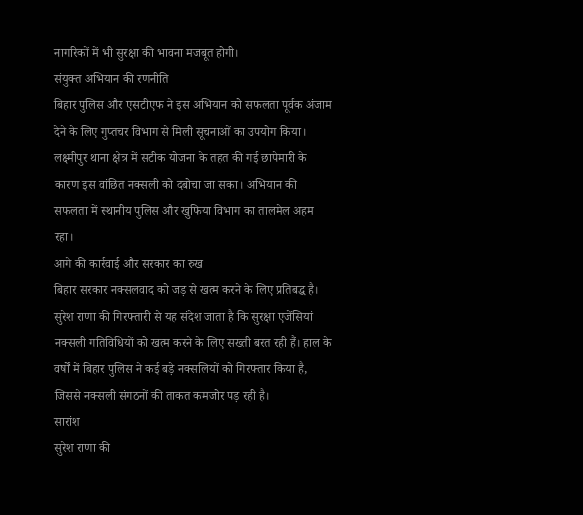नागरिकों में भी सुरक्षा की भावना मजबूत होगी।
संयुक्त अभियान की रणनीति
बिहार पुलिस और एसटीएफ ने इस अभियान को सफलता पूर्वक अंजाम देने के लिए गुप्तचर विभाग से मिली सूचनाओं का उपयोग किया। लक्ष्मीपुर थाना क्षेत्र में सटीक योजना के तहत की गई छापेमारी के कारण इस वांछित नक्सली को दबोचा जा सका। अभियान की सफलता में स्थानीय पुलिस और खुफिया विभाग का तालमेल अहम रहा।
आगे की कार्रवाई और सरकार का रुख
बिहार सरकार नक्सलवाद को जड़ से खत्म करने के लिए प्रतिबद्ध है। सुरेश राणा की गिरफ्तारी से यह संदेश जाता है कि सुरक्षा एजेंसियां नक्सली गतिविधियों को खत्म करने के लिए सख्ती बरत रही हैं। हाल के वर्षों में बिहार पुलिस ने कई बड़े नक्सलियों को गिरफ्तार किया है, जिससे नक्सली संगठनों की ताकत कमजोर पड़ रही है।
सारांश
सुरेश राणा की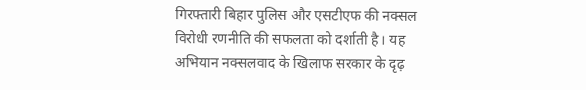गिरफ्तारी बिहार पुलिस और एसटीएफ की नक्सल विरोधी रणनीति की सफलता को दर्शाती है। यह अभियान नक्सलवाद के खिलाफ सरकार के दृढ़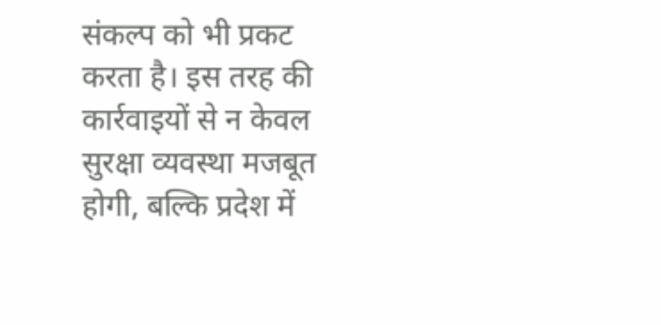संकल्प को भी प्रकट करता है। इस तरह की कार्रवाइयों से न केवल सुरक्षा व्यवस्था मजबूत होगी, बल्कि प्रदेश में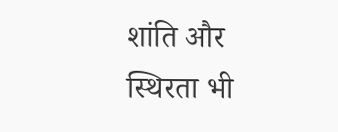शांति और स्थिरता भी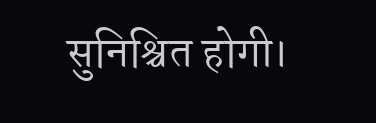सुनिश्चित होगी।